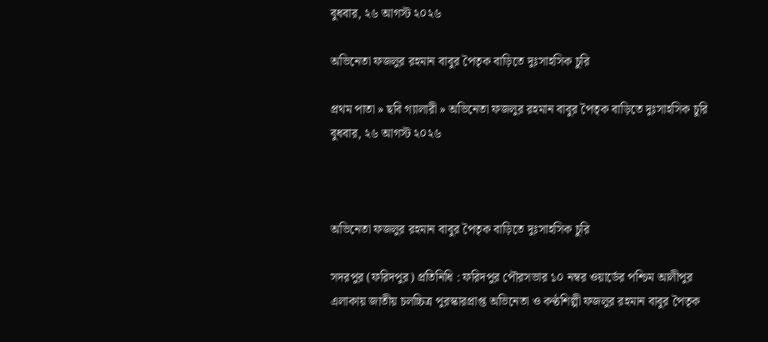বুধবার, ২৬ আগস্ট ২০২৬

অভিনেতা ফজলুর রহমান বাবুর পৈতৃক বাড়িতে দুঃসাহসিক চুরি

প্রথম পাতা » ছবি গ্যালারী » অভিনেতা ফজলুর রহমান বাবুর পৈতৃক বাড়িতে দুঃসাহসিক চুরি
বুধবার, ২৬ আগস্ট ২০২৬



অভিনেতা ফজলুর রহমান বাবুর পৈতৃক বাড়িতে দুঃসাহসিক চুরি

সদরপুর (ফরিদপুর) প্রতিনিধি : ফরিদপুর পৌরসভার ১০ নম্বর ওয়ার্ডের পশ্চিম আলীপুর এলাকায় জাতীয় চলচ্চিত্র পুরস্কারপ্রাপ্ত অভিনেতা ও কণ্ঠশিল্পী ফজলুর রহমান বাবুর পৈতৃক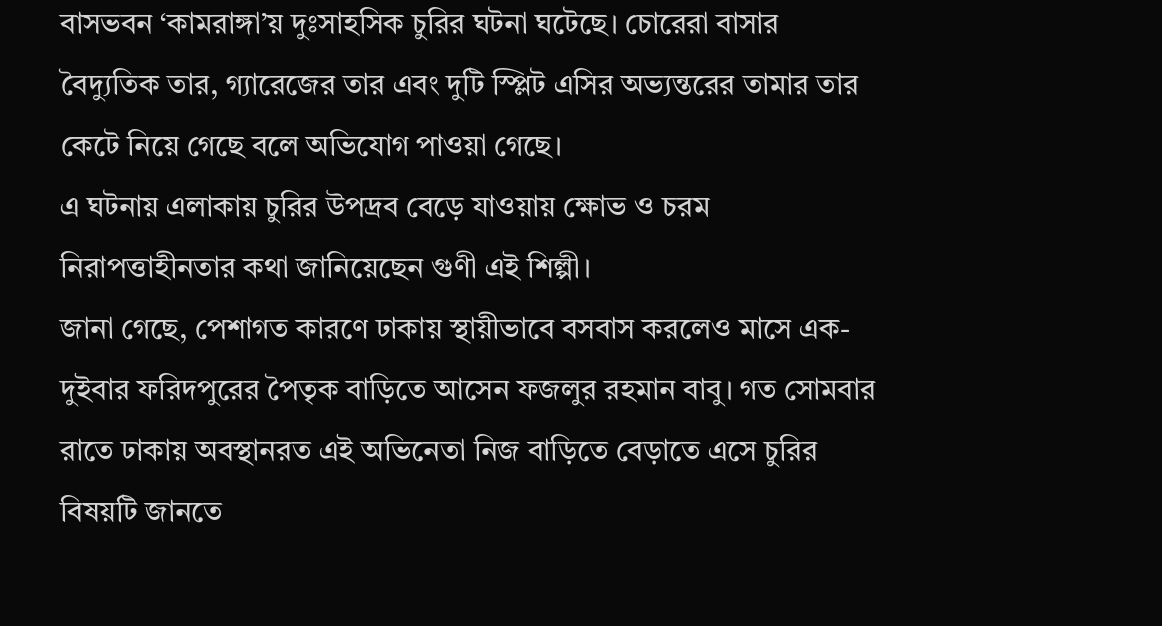বাসভবন ‘কামরাঙ্গা’য় দুঃসাহসিক চুরির ঘটনা ঘটেছে। চোরেরা বাসার বৈদ্যুতিক তার, গ্যারেজের তার এবং দুটি স্প্লিট এসির অভ্যন্তরের তামার তার কেটে নিয়ে গেছে বলে অভিযোগ পাওয়া গেছে।
এ ঘটনায় এলাকায় চুরির উপদ্রব বেড়ে যাওয়ায় ক্ষোভ ও চরম নিরাপত্তাহীনতার কথা জানিয়েছেন গুণী এই শিল্পী।
জানা গেছে, পেশাগত কারণে ঢাকায় স্থায়ীভাবে বসবাস করলেও মাসে এক-দুইবার ফরিদপুরের পৈতৃক বাড়িতে আসেন ফজলুর রহমান বাবু। গত সোমবার রাতে ঢাকায় অবস্থানরত এই অভিনেতা নিজ বাড়িতে বেড়াতে এসে চুরির বিষয়টি জানতে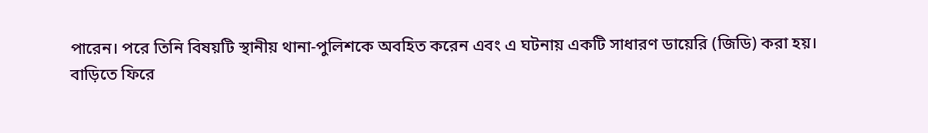পারেন। পরে তিনি বিষয়টি স্থানীয় থানা-পুলিশকে অবহিত করেন এবং এ ঘটনায় একটি সাধারণ ডায়েরি (জিডি) করা হয়।
বাড়িতে ফিরে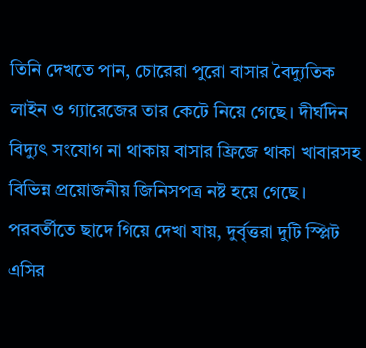তিনি দেখতে পান, চোরেরা পুরো বাসার বৈদ্যুতিক লাইন ও গ্যারেজের তার কেটে নিয়ে গেছে। দীর্ঘদিন বিদ্যুৎ সংযোগ না থাকায় বাসার ফ্রিজে থাকা খাবারসহ বিভিন্ন প্রয়োজনীয় জিনিসপত্র নষ্ট হয়ে গেছে। পরবর্তীতে ছাদে গিয়ে দেখা যায়, দুর্বৃত্তরা দুটি স্প্লিট এসির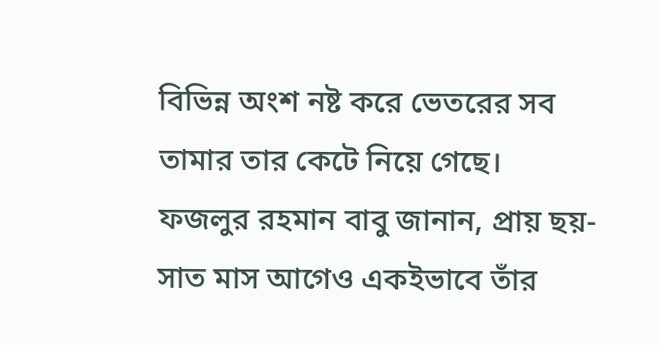বিভিন্ন অংশ নষ্ট করে ভেতরের সব তামার তার কেটে নিয়ে গেছে।
ফজলুর রহমান বাবু জানান, প্রায় ছয়-সাত মাস আগেও একইভাবে তাঁর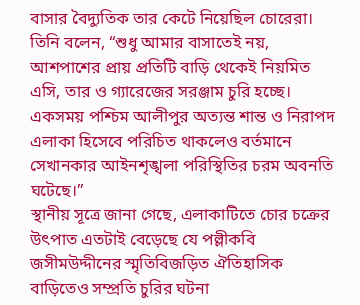বাসার বৈদ্যুতিক তার কেটে নিয়েছিল চোরেরা।
তিনি বলেন, “শুধু আমার বাসাতেই নয়, আশপাশের প্রায় প্রতিটি বাড়ি থেকেই নিয়মিত এসি, তার ও গ্যারেজের সরঞ্জাম চুরি হচ্ছে। একসময় পশ্চিম আলীপুর অত্যন্ত শান্ত ও নিরাপদ এলাকা হিসেবে পরিচিত থাকলেও বর্তমানে সেখানকার আইনশৃঙ্খলা পরিস্থিতির চরম অবনতি ঘটেছে।”
স্থানীয় সূত্রে জানা গেছে, এলাকাটিতে চোর চক্রের উৎপাত এতটাই বেড়েছে যে পল্লীকবি জসীমউদ্দীনের স্মৃতিবিজড়িত ঐতিহাসিক বাড়িতেও সম্প্রতি চুরির ঘটনা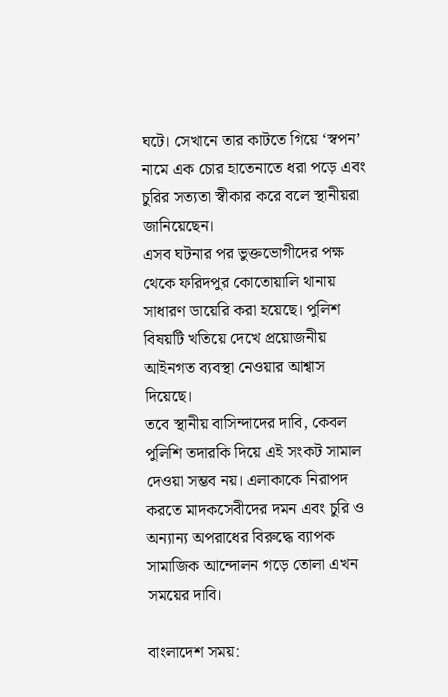ঘটে। সেখানে তার কাটতে গিয়ে ‘স্বপন’ নামে এক চোর হাতেনাতে ধরা পড়ে এবং চুরির সত্যতা স্বীকার করে বলে স্থানীয়রা জানিয়েছেন।
এসব ঘটনার পর ভুক্তভোগীদের পক্ষ থেকে ফরিদপুর কোতোয়ালি থানায় সাধারণ ডায়েরি করা হয়েছে। পুলিশ বিষয়টি খতিয়ে দেখে প্রয়োজনীয় আইনগত ব্যবস্থা নেওয়ার আশ্বাস দিয়েছে।
তবে স্থানীয় বাসিন্দাদের দাবি, কেবল পুলিশি তদারকি দিয়ে এই সংকট সামাল দেওয়া সম্ভব নয়। এলাকাকে নিরাপদ করতে মাদকসেবীদের দমন এবং চুরি ও অন্যান্য অপরাধের বিরুদ্ধে ব্যাপক সামাজিক আন্দোলন গড়ে তোলা এখন সময়ের দাবি।

বাংলাদেশ সময়: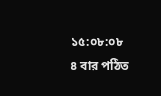১৫:০৮:০৮   ৪ বার পঠিত